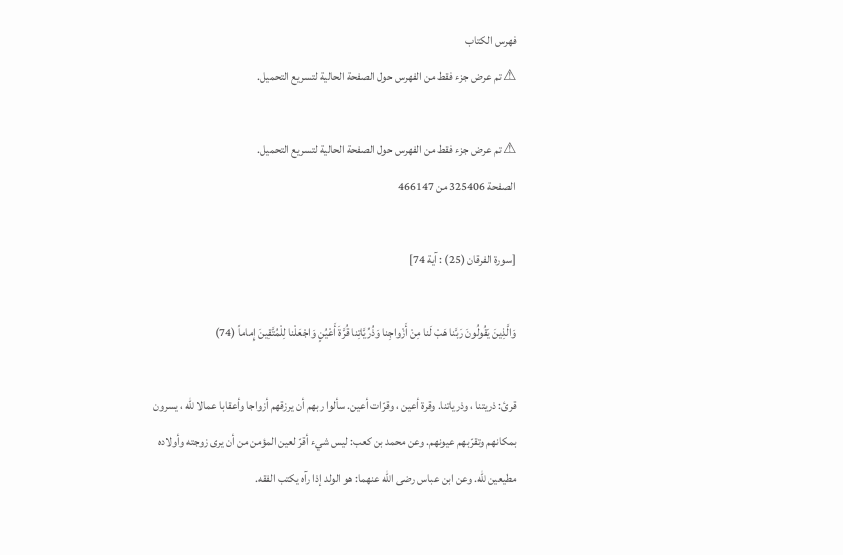فهرس الكتاب
⚠ تم عرض جزء فقط من الفهرس حول الصفحة الحالية لتسريع التحميل.

⚠ تم عرض جزء فقط من الفهرس حول الصفحة الحالية لتسريع التحميل.
الصفحة 325406 من 466147

[سورة الفرقان (25) : آية 74]

وَالَّذِينَ يَقُولُونَ رَبَّنا هَبْ لَنا مِنْ أَزْواجِنا وَذُرِّيَّاتِنا قُرَّةَ أَعْيُنٍ وَاجْعَلْنا لِلْمُتَّقِينَ إِماماً (74)

قرئ: ذريتنا ، وذرياتنا. وقرة أعين ، وقرّات أعين. سألوا ربهم أن يرزقهم أزواجا وأعقابا عمالا للّه ، يسرون بمكانهم وتقرّبهم عيونهم. وعن محمد بن كعب: ليس شيء أقرّ لعين المؤمن من أن يرى زوجته وأولاده مطيعين للّه. وعن ابن عباس رضى اللّه عنهما: هو الولد إذا رآه يكتب الفقه.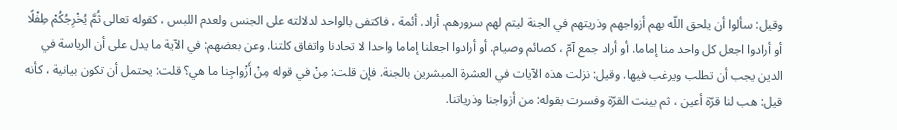وقيل: سألوا أن يلحق اللّه بهم أزواجهم وذريتهم في الجنة ليتم لهم سرورهم. أراد. أئمة ، فاكتفى بالواحد لدلالته على الجنس ولعدم اللبس ، كقوله تعالى ثُمَّ يُخْرِجُكُمْ طِفْلًا أو أرادوا اجعل كل واحد منا إماما. أو أراد جمع آمّ ، كصائم وصيام. أو أرادوا اجعلنا إماما واحدا لا تحادنا واتفاق كلتنا. وعن بعضهم: في الآية ما يدل على أن الرياسة في الدين يجب أن تطلب ويرغب فيها. وقيل: نزلت هذه الآيات في العشرة المبشرين بالجنة. فإن قلت: مِنْ في قوله مِنْ أَزْواجِنا ما هي؟ قلت: يحتمل أن تكون بيانية ، كأنه قيل: هب لنا قرّة أعين ، ثم بينت القرّة وفسرت بقوله: من أزواجنا وذرياتنا.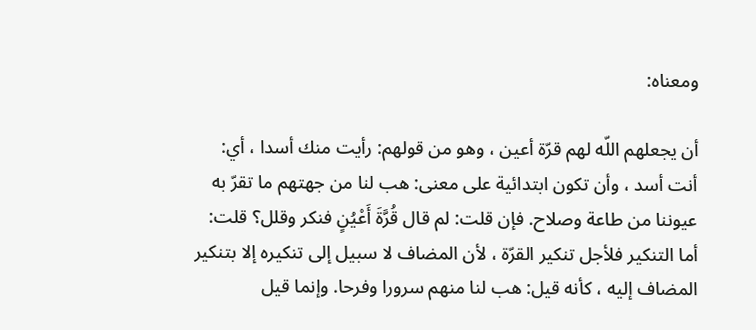ومعناه:

أن يجعلهم اللّه لهم قرّة أعين ، وهو من قولهم: رأيت منك أسدا ، أي: أنت أسد ، وأن تكون ابتدائية على معنى: هب لنا من جهتهم ما تقرّ به عيوننا من طاعة وصلاح. فإن قلت: لم قال قُرَّةَ أَعْيُنٍ فنكر وقلل؟ قلت: أما التنكير فلأجل تنكير القرّة ، لأن المضاف لا سبيل إلى تنكيره إلا بتنكير المضاف إليه ، كأنه قيل: هب لنا منهم سرورا وفرحا. وإنما قيل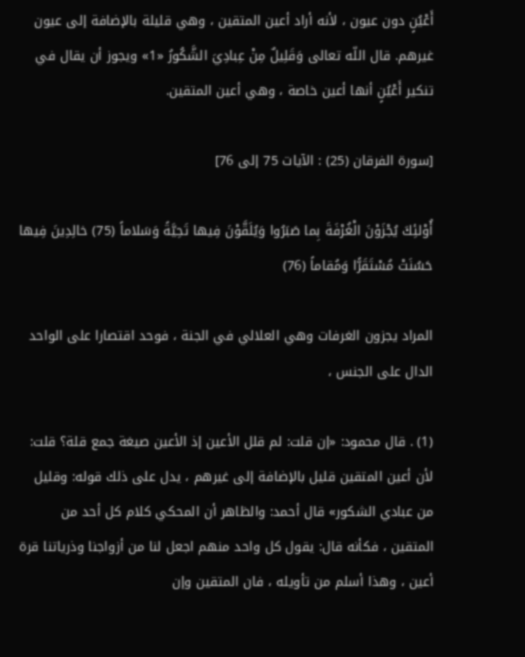أَعْيُنٍ دون عيون ، لأنه أراد أعين المتقين ، وهي قليلة بالإضافة إلى عيون غيرهم. قال اللّه تعالى وَقَلِيلٌ مِنْ عِبادِيَ الشَّكُورُ «1» ويجوز أن يقال في تنكير أَعْيُنٍ أنها أعين خاصة ، وهي أعين المتقين.

[سورة الفرقان (25) : الآيات 75 إلى 76]

أُوْلئِكَ يُجْزَوْنَ الْغُرْفَةَ بِما صَبَرُوا وَيُلَقَّوْنَ فِيها تَحِيَّةً وَسَلاماً (75) خالِدِينَ فِيها حَسُنَتْ مُسْتَقَرًّا وَمُقاماً (76)

المراد يجزون الغرفات وهي العلالي في الجنة ، فوحد اقتصارا على الواحد الدال على الجنس ،

(1) . قال محمود: «إن قلت: لم قلل الأعين إذ الأعين صيغة جمع قلة؟ قلت: لأن أعين المتقين قليل بالإضافة إلى غيرهم ، يدل على ذلك قوله: وقليل من عبادي الشكور» قال أحمد: والظاهر أن المحكي كلام كل أحد من المتقين ، فكأنه قال: يقول كل واحد منهم اجعل لنا من أزواجنا وذرياتنا قرة أعين ، وهذا أسلم من تأويله ، فان المتقين وإن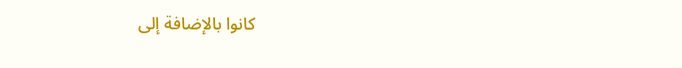كانوا بالإضافة إلى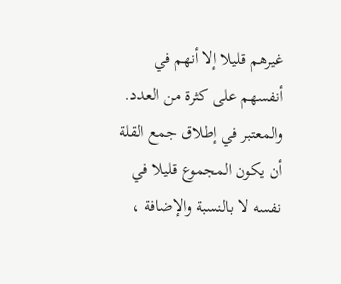غيرهم قليلا إلا أنهم في أنفسهم على كثرة من العدد. والمعتبر في إطلاق جمع القلة أن يكون المجموع قليلا في نفسه لا بالنسبة والإضافة ،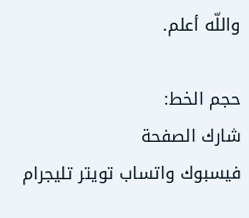واللّه أعلم.

حجم الخط:
شارك الصفحة
فيسبوك واتساب تويتر تليجرام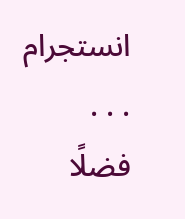انستجرام
. . .
فضلًا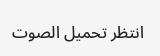انتظر تحميل الصوت